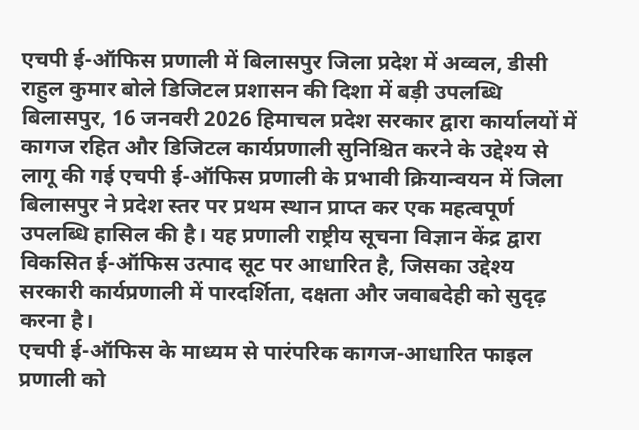एचपी ई-ऑफिस प्रणाली में बिलासपुर जिला प्रदेश में अव्वल, डीसी राहुल कुमार बोले डिजिटल प्रशासन की दिशा में बड़ी उपलब्धि
बिलासपुर, 16 जनवरी 2026 हिमाचल प्रदेश सरकार द्वारा कार्यालयों में कागज रहित और डिजिटल कार्यप्रणाली सुनिश्चित करने के उद्देश्य से लागू की गई एचपी ई-ऑफिस प्रणाली के प्रभावी क्रियान्वयन में जिला बिलासपुर ने प्रदेश स्तर पर प्रथम स्थान प्राप्त कर एक महत्वपूर्ण उपलब्धि हासिल की है। यह प्रणाली राष्ट्रीय सूचना विज्ञान केंद्र द्वारा विकसित ई-ऑफिस उत्पाद सूट पर आधारित है, जिसका उद्देश्य सरकारी कार्यप्रणाली में पारदर्शिता, दक्षता और जवाबदेही को सुदृढ़ करना है।
एचपी ई-ऑफिस के माध्यम से पारंपरिक कागज-आधारित फाइल प्रणाली को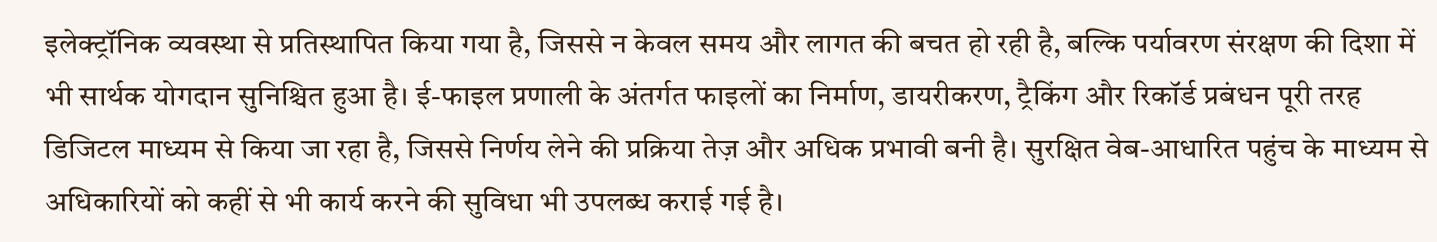इलेक्ट्रॉनिक व्यवस्था से प्रतिस्थापित किया गया है, जिससे न केवल समय और लागत की बचत हो रही है, बल्कि पर्यावरण संरक्षण की दिशा में भी सार्थक योगदान सुनिश्चित हुआ है। ई-फाइल प्रणाली के अंतर्गत फाइलों का निर्माण, डायरीकरण, ट्रैकिंग और रिकॉर्ड प्रबंधन पूरी तरह डिजिटल माध्यम से किया जा रहा है, जिससे निर्णय लेने की प्रक्रिया तेज़ और अधिक प्रभावी बनी है। सुरक्षित वेब-आधारित पहुंच के माध्यम से अधिकारियों को कहीं से भी कार्य करने की सुविधा भी उपलब्ध कराई गई है।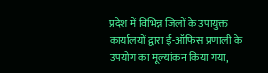प्रदेश में विभिन्न जिलों के उपायुक्त कार्यालयों द्वारा ई-ऑफिस प्रणाली के उपयोग का मूल्यांकन किया गया,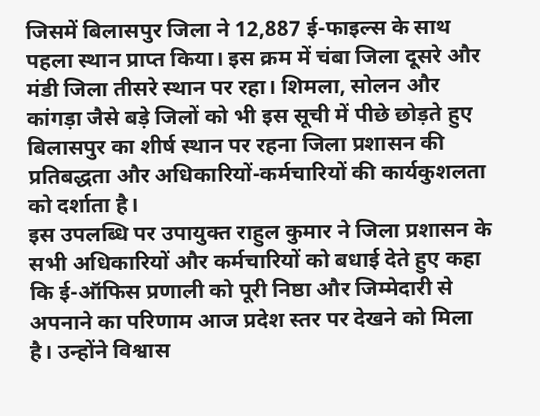जिसमें बिलासपुर जिला ने 12,887 ई-फाइल्स के साथ पहला स्थान प्राप्त किया। इस क्रम में चंबा जिला दूसरे और मंडी जिला तीसरे स्थान पर रहा। शिमला, सोलन और कांगड़ा जैसे बड़े जिलों को भी इस सूची में पीछे छोड़ते हुए बिलासपुर का शीर्ष स्थान पर रहना जिला प्रशासन की प्रतिबद्धता और अधिकारियों-कर्मचारियों की कार्यकुशलता को दर्शाता है।
इस उपलब्धि पर उपायुक्त राहुल कुमार ने जिला प्रशासन के सभी अधिकारियों और कर्मचारियों को बधाई देते हुए कहा कि ई-ऑफिस प्रणाली को पूरी निष्ठा और जिम्मेदारी से अपनाने का परिणाम आज प्रदेश स्तर पर देखने को मिला है। उन्होंने विश्वास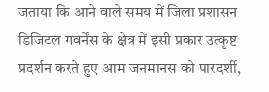जताया कि आने वाले समय में जिला प्रशासन डिजिटल गवर्नेंस के क्षेत्र में इसी प्रकार उत्कृष्ट प्रदर्शन करते हुए आम जनमानस को पारदर्शी,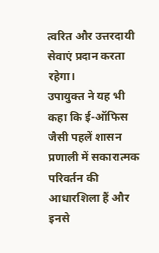त्वरित और उत्तरदायी सेवाएं प्रदान करता रहेगा।
उपायुक्त ने यह भी कहा कि ई-ऑफिस जैसी पहलें शासन प्रणाली में सकारात्मक परिवर्तन की आधारशिला हैं और इनसे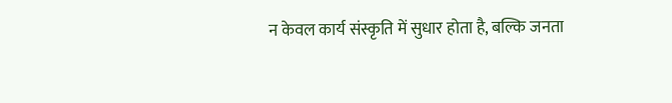न केवल कार्य संस्कृति में सुधार होता है, बल्कि जनता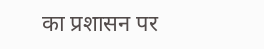का प्रशासन पर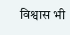विश्वास भी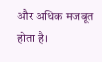और अधिक मजबूत होता है।